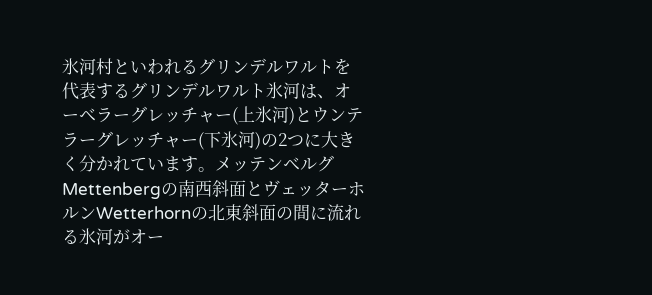氷河村といわれるグリンデルワルトを代表するグリンデルワルト氷河は、オーベラーグレッチャー(上氷河)とウンテラーグレッチャー(下氷河)の2つに大きく分かれています。メッテンベルグMettenbergの南西斜面とヴェッターホルンWetterhornの北東斜面の間に流れる氷河がオー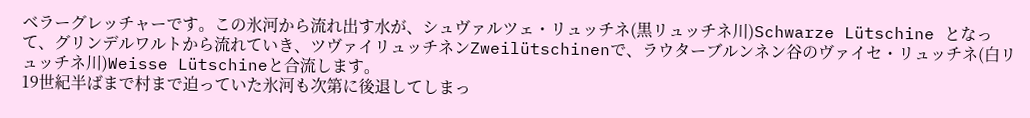ベラーグレッチャーです。この氷河から流れ出す水が、シュヴァルツェ・リュッチネ(黒リュッチネ川)Schwarze Lütschine となって、グリンデルワルトから流れていき、ツヴァイリュッチネンZweilütschinenで、ラウターブルンネン谷のヴァイセ・リュッチネ(白リュッチネ川)Weisse Lütschineと合流します。
19世紀半ばまで村まで迫っていた氷河も次第に後退してしまっ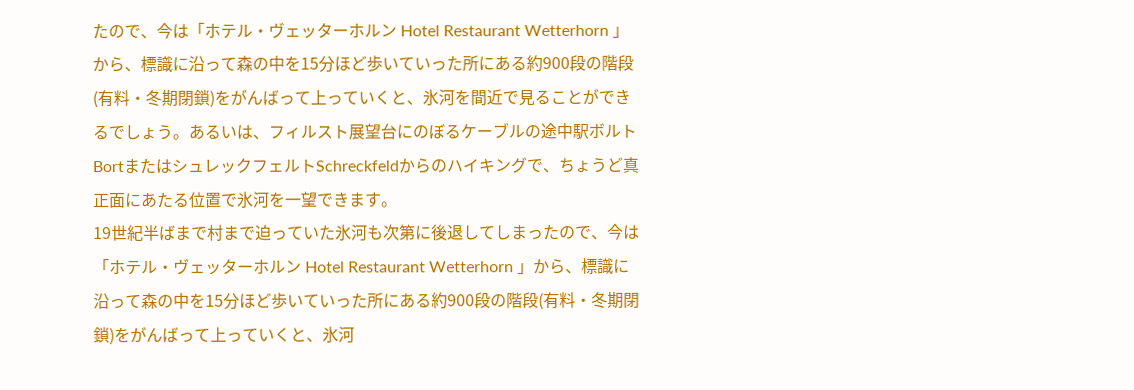たので、今は「ホテル・ヴェッターホルン Hotel Restaurant Wetterhorn 」から、標識に沿って森の中を15分ほど歩いていった所にある約900段の階段(有料・冬期閉鎖)をがんばって上っていくと、氷河を間近で見ることができるでしょう。あるいは、フィルスト展望台にのぼるケーブルの途中駅ボルトBortまたはシュレックフェルトSchreckfeldからのハイキングで、ちょうど真正面にあたる位置で氷河を一望できます。
19世紀半ばまで村まで迫っていた氷河も次第に後退してしまったので、今は「ホテル・ヴェッターホルン Hotel Restaurant Wetterhorn 」から、標識に沿って森の中を15分ほど歩いていった所にある約900段の階段(有料・冬期閉鎖)をがんばって上っていくと、氷河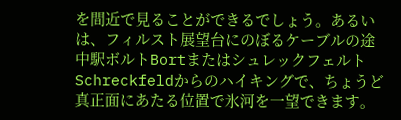を間近で見ることができるでしょう。あるいは、フィルスト展望台にのぼるケーブルの途中駅ボルトBortまたはシュレックフェルトSchreckfeldからのハイキングで、ちょうど真正面にあたる位置で氷河を一望できます。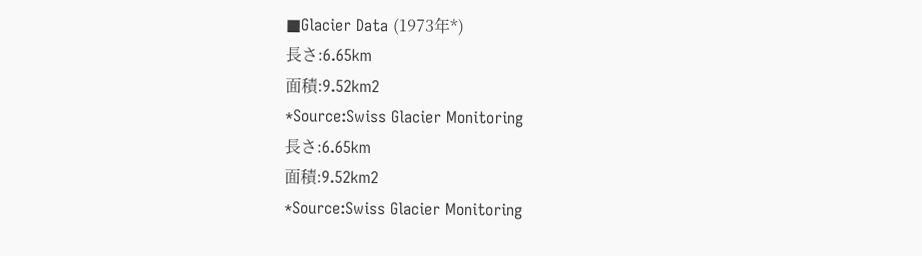■Glacier Data (1973年*)
長さ:6.65km
面積:9.52km2
*Source:Swiss Glacier Monitoring
長さ:6.65km
面積:9.52km2
*Source:Swiss Glacier Monitoring